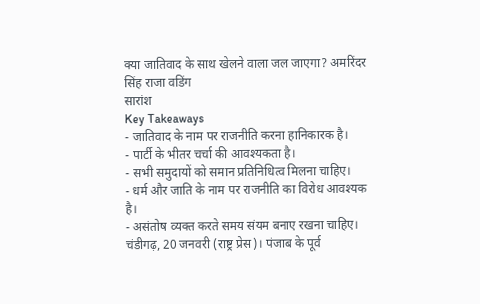क्या जातिवाद के साथ खेलने वाला जल जाएगा? अमरिंदर सिंह राजा वडिंग
सारांश
Key Takeaways
- जातिवाद के नाम पर राजनीति करना हानिकारक है।
- पार्टी के भीतर चर्चा की आवश्यकता है।
- सभी समुदायों को समान प्रतिनिधित्व मिलना चाहिए।
- धर्म और जाति के नाम पर राजनीति का विरोध आवश्यक है।
- असंतोष व्यक्त करते समय संयम बनाए रखना चाहिए।
चंडीगढ़, 20 जनवरी (राष्ट्र प्रेस)। पंजाब के पूर्व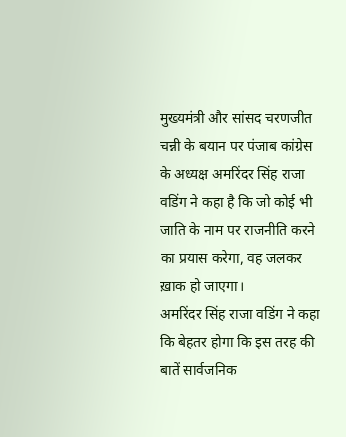मुख्यमंत्री और सांसद चरणजीत चन्नी के बयान पर पंजाब कांग्रेस के अध्यक्ष अमरिंदर सिंह राजा वडिंग ने कहा है कि जो कोई भी जाति के नाम पर राजनीति करने का प्रयास करेगा, वह जलकर ख़ाक हो जाएगा।
अमरिंदर सिंह राजा वडिंग ने कहा कि बेहतर होगा कि इस तरह की बातें सार्वजनिक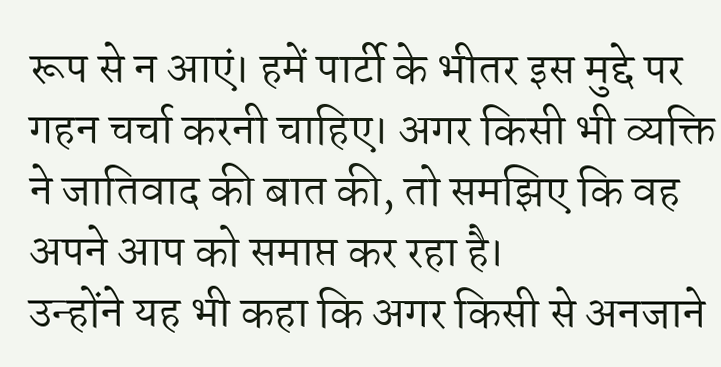रूप से न आएं। हमें पार्टी के भीतर इस मुद्दे पर गहन चर्चा करनी चाहिए। अगर किसी भी व्यक्ति ने जातिवाद की बात की, तो समझिए कि वह अपने आप को समाप्त कर रहा है।
उन्होंने यह भी कहा कि अगर किसी से अनजाने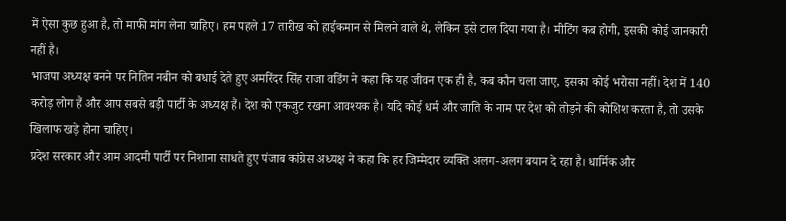में ऐसा कुछ हुआ है, तो माफी मांग लेना चाहिए। हम पहले 17 तारीख को हाईकमान से मिलने वाले थे, लेकिन इसे टाल दिया गया है। मीटिंग कब होगी, इसकी कोई जानकारी नहीं है।
भाजपा अध्यक्ष बनने पर नितिन नबीन को बधाई देते हुए अमरिंदर सिंह राजा वडिंग ने कहा कि यह जीवन एक ही है, कब कौन चला जाए, इसका कोई भरोसा नहीं। देश में 140 करोड़ लोग हैं और आप सबसे बड़ी पार्टी के अध्यक्ष हैं। देश को एकजुट रखना आवश्यक है। यदि कोई धर्म और जाति के नाम पर देश को तोड़ने की कोशिश करता है, तो उसके खिलाफ खड़े होना चाहिए।
प्रदेश सरकार और आम आदमी पार्टी पर निशाना साधते हुए पंजाब कांग्रेस अध्यक्ष ने कहा कि हर जिम्मेदार व्यक्ति अलग-अलग बयान दे रहा है। धार्मिक और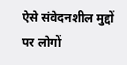ऐसे संवेदनशील मुद्दों पर लोगों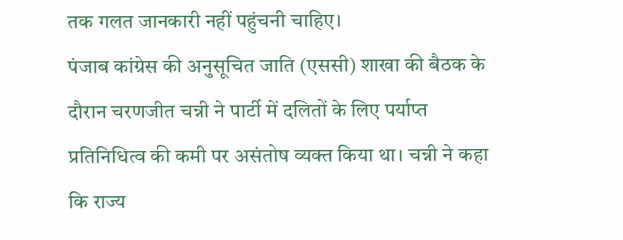तक गलत जानकारी नहीं पहुंचनी चाहिए।
पंजाब कांग्रेस की अनुसूचित जाति (एससी) शाखा की बैठक के दौरान चरणजीत चन्नी ने पार्टी में दलितों के लिए पर्याप्त प्रतिनिधित्व की कमी पर असंतोष व्यक्त किया था। चन्नी ने कहा कि राज्य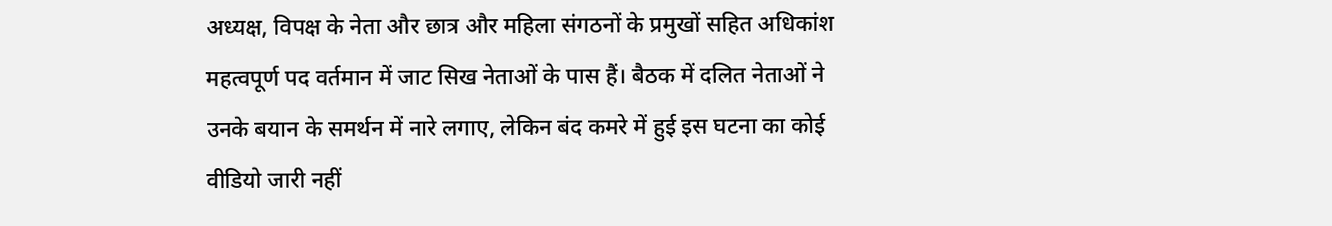अध्यक्ष, विपक्ष के नेता और छात्र और महिला संगठनों के प्रमुखों सहित अधिकांश महत्वपूर्ण पद वर्तमान में जाट सिख नेताओं के पास हैं। बैठक में दलित नेताओं ने उनके बयान के समर्थन में नारे लगाए, लेकिन बंद कमरे में हुई इस घटना का कोई वीडियो जारी नहीं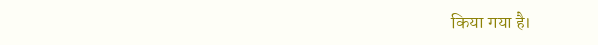किया गया है।